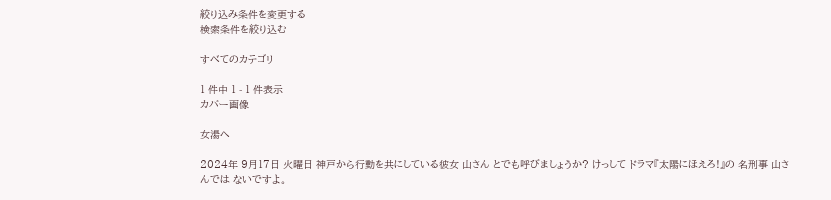絞り込み条件を変更する
検索条件を絞り込む

すべてのカテゴリ

1 件中 1 - 1 件表示
カバー画像

女湯へ

2024年 9月17日 火曜日 神戸から行動を共にしている彼女 山さん とでも呼びましょうか? けっして ドラマ『太陽にほえろ!』の 名刑事 山さんでは ないですよ。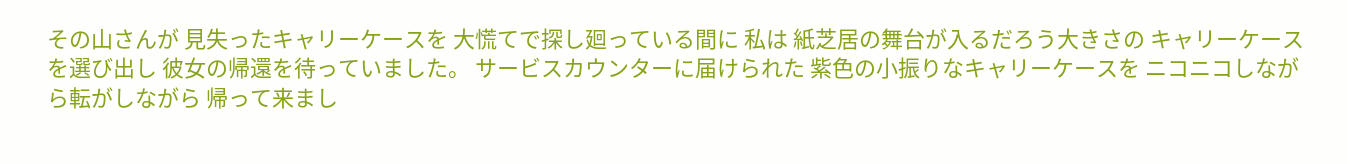その山さんが 見失ったキャリーケースを 大慌てで探し廻っている間に 私は 紙芝居の舞台が入るだろう大きさの キャリーケースを選び出し 彼女の帰還を待っていました。 サービスカウンターに届けられた 紫色の小振りなキャリーケースを ニコニコしながら転がしながら 帰って来まし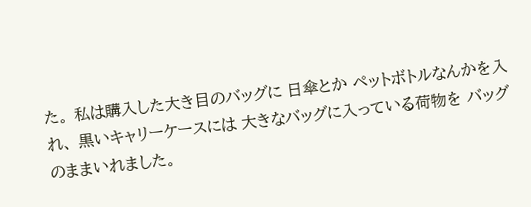た。 私は購入した大き目のバッグに 日傘とか ペットボトルなんかを入れ、 黒いキャリーケースには 大きなバッグに入っている荷物を バッグのままいれました。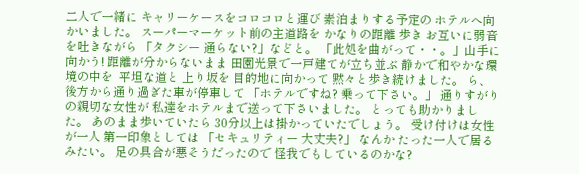二人で一緒に キャリーケースをコロコロと運び 素泊まりする予定の ホテルへ向かいました。 スーパーマーケット前の主道路を かなりの距離 歩き お互いに弱音を吐きながら 「タクシー 通らない?」などと。 「此処を曲がって・・。」山手に向かう! 距離が分からないまま 田園光景で一戸建てが立ち並ぶ 静かで和やかな環境の中を  平坦な道と 上り坂を 目的地に向かって 黙々と歩き続けました。 ら、 後方から通り過ぎた車が停車して 「ホテルですね? 乗って下さい。」 通りすがりの親切な女性が 私達をホテルまで送って下さいました。 とっても助かりました。 あのまま歩いていたら 30分以上は掛かっていたでしょう。 受け付けは女性が一人 第一印象としては 「セキュリティー 大丈夫?」 なんか たった一人で居るみたい。 足の具合が悪そうだったので 怪我でもしているのかな?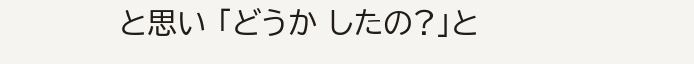と思い 「どうか したの?」と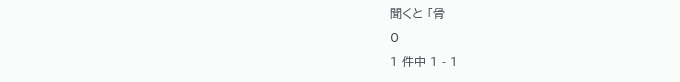聞くと 「骨
0
1 件中 1 - 1